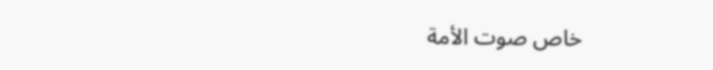خاص صوت الأمة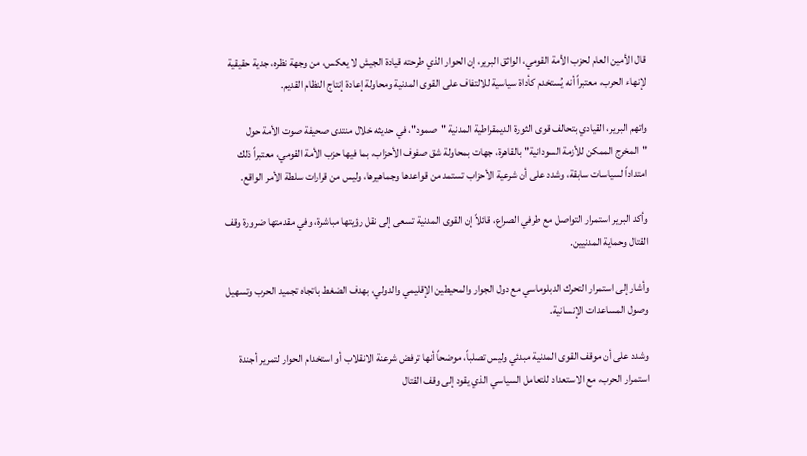قال الأمين العام لحزب الأمة القومي، الواثق البرير، إن الحوار الذي طرحته قيادة الجيش لا يعكس، من وجهة نظره، جدية حقيقية لإنهاء الحرب، معتبراً أنه يُستخدم كأداة سياسية للالتفاف على القوى المدنية ومحاولة إعادة إنتاج النظام القديم.

واتهم البرير، القيادي بتحالف قوى الثورة الديمقراطية المدنية "صمود"، في حديثه خلال منتدى صحيفة صوت الأمة حول "المخرج الممكن للأزمة السودانية" بالقاهرة، جهات بمحاولة شق صفوف الأحزاب، بما فيها حزب الأمة القومي، معتبراً ذلك امتداداً لسياسات سابقة، وشدد على أن شرعية الأحزاب تستمد من قواعدها وجماهيرها، وليس من قرارات سلطة الأمر الواقع.

وأكد البرير استمرار التواصل مع طرفي الصراع، قائلاً إن القوى المدنية تسعى إلى نقل رؤيتها مباشرة، وفي مقدمتها ضرورة وقف القتال وحماية المدنيين.

وأشار إلى استمرار التحرك الدبلوماسي مع دول الجوار والمحيطين الإقليمي والدولي، بهدف الضغط باتجاه تجميد الحرب وتسهيل وصول المساعدات الإنسانية.

وشدد على أن موقف القوى المدنية مبدئي وليس تصلباً، موضحاً أنها ترفض شرعنة الانقلاب أو استخدام الحوار لتمرير أجندة استمرار الحرب، مع الاستعداد للتعامل السياسي الذي يقود إلى وقف القتال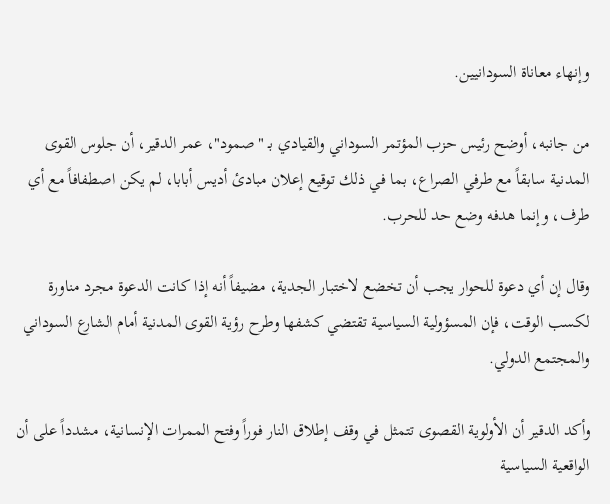وإنهاء معاناة السودانيين.

من جانبه، أوضح رئيس حزب المؤتمر السوداني والقيادي بـ "صمود"، عمر الدقير، أن جلوس القوى المدنية سابقاً مع طرفي الصراع، بما في ذلك توقيع إعلان مبادئ أديس أبابا، لم يكن اصطفافاً مع أي طرف، وإنما هدفه وضع حد للحرب.

وقال إن أي دعوة للحوار يجب أن تخضع لاختبار الجدية، مضيفاً أنه إذا كانت الدعوة مجرد مناورة لكسب الوقت، فإن المسؤولية السياسية تقتضي كشفها وطرح رؤية القوى المدنية أمام الشارع السوداني والمجتمع الدولي.

وأكد الدقير أن الأولوية القصوى تتمثل في وقف إطلاق النار فوراً وفتح الممرات الإنسانية، مشدداً على أن الواقعية السياسية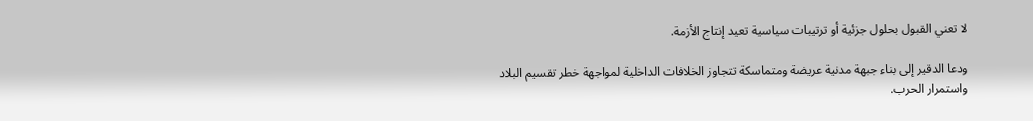لا تعني القبول بحلول جزئية أو ترتيبات سياسية تعيد إنتاج الأزمة.

ودعا الدقير إلى بناء جبهة مدنية عريضة ومتماسكة تتجاوز الخلافات الداخلية لمواجهة خطر تقسيم البلاد واستمرار الحرب.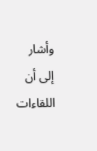وأشار إلى أن اللقاءات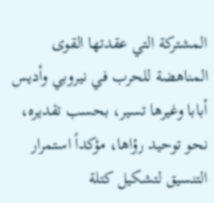المشتركة التي عقدتها القوى المناهضة للحرب في نيروبي وأديس أبابا وغيرها تسير، بحسب تقديره، نحو توحيد رؤاها، مؤكداً استمرار التنسيق لتشكيل كتلة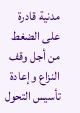مدنية قادرة على الضغط من أجل وقف النزاع وإعادة تأسيس التحول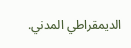الديمقراطي المدني.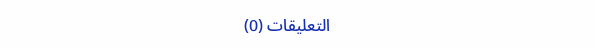التعليقات (0)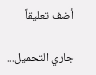أضف تعليقاً

جاري التحميل...